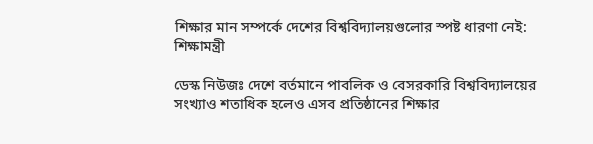শিক্ষার মান সম্পর্কে দেশের বিশ্ববিদ্যালয়গুলোর স্পষ্ট ধারণা নেই: শিক্ষামন্ত্রী

ডেস্ক নিউজঃ দেশে বর্তমানে পাবলিক ও বেসরকারি বিশ্ববিদ্যালয়ের সংখ্যাও শতাধিক হলেও এসব প্রতিষ্ঠানের শিক্ষার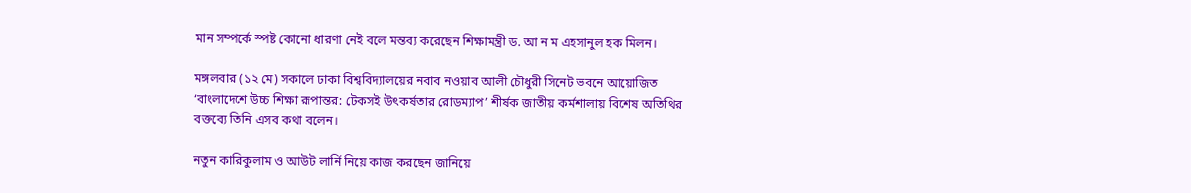মান সম্পর্কে স্পষ্ট কোনো ধারণা নেই বলে মন্তব্য করেছেন শিক্ষামন্ত্রী ড. আ ন ম এহসানুল হক মিলন।

মঙ্গলবার (১২ মে) সকালে ঢাকা বিশ্ববিদ্যালয়ের নবাব নওয়াব আলী চৌধুরী সিনেট ভবনে আয়োজিত ‘বাংলাদেশে উচ্চ শিক্ষা রূপান্তর: টেকসই উৎকর্ষতার রোডম্যাপ’ শীর্ষক জাতীয় কর্মশালায় বিশেষ অতিথির বক্তব্যে তিনি এসব কথা বলেন।

নতুন কারিকুলাম ও আউট লার্নি নিয়ে কাজ করছেন জানিয়ে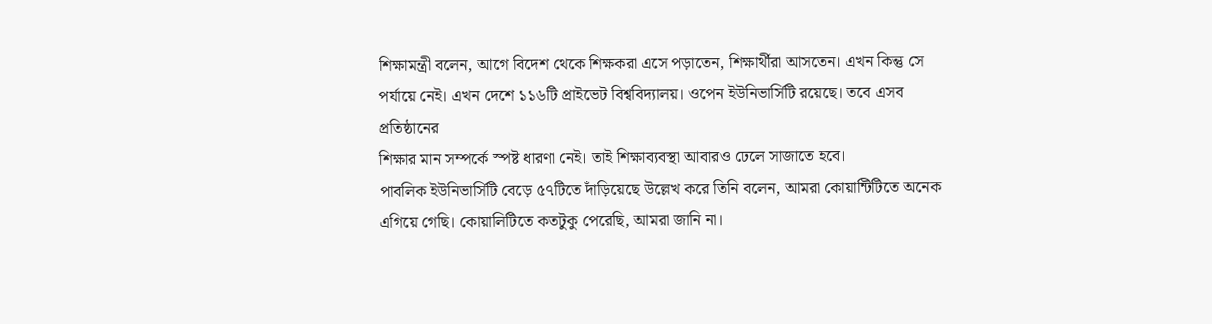শিক্ষামন্ত্রী বলেন, আগে বিদেশ থেকে শিক্ষকরা এসে পড়াতেন, শিক্ষার্থীরা আসতেন। এখন কিন্তু সে পর্যায়ে নেই। এখন দেশে ১১৬টি প্রাইভেট বিশ্ববিদ্যালয়। ওপেন ইউনিভার্সিটি রয়েছে। তবে এসব প্রতিষ্ঠানের
শিক্ষার মান সম্পর্কে স্পষ্ট ধারণা নেই। তাই শিক্ষাব্যবস্থা আবারও ঢেলে সাজাতে হবে।
পাবলিক ইউনিভার্সিটি বেড়ে ৫৭টিতে দাঁড়িয়েছে উল্লেখ করে তিনি বলেন, আমরা কোয়ান্টিটিতে অনেক এগিয়ে গেছি। কোয়ালিটিতে কতটুকু পেরেছি, আমরা জানি না।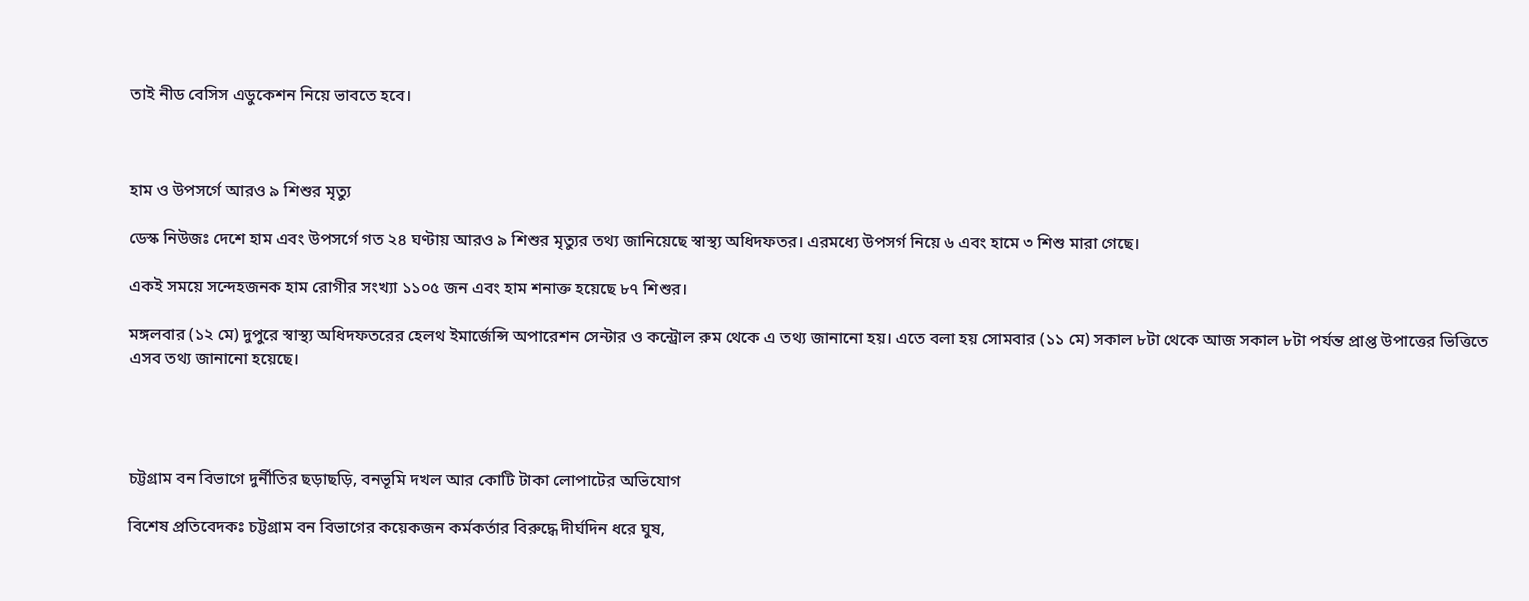তাই নীড বেসিস এডুকেশন নিয়ে ভাবতে হবে।



হাম ও উপসর্গে আরও ৯ শিশুর মৃত্যু

ডেস্ক নিউজঃ দেশে হাম এবং উপসর্গে গত ২৪ ঘণ্টায় আরও ৯ শিশুর মৃত্যুর তথ্য জানিয়েছে স্বাস্থ্য অধিদফতর। এরমধ্যে উপসর্গ নিয়ে ৬ এবং হামে ৩ শিশু মারা গেছে।

একই সময়ে সন্দেহজনক হাম রোগীর সংখ্যা ১১০৫ জন এবং হাম শনাক্ত হয়েছে ৮৭ শিশুর।

মঙ্গলবার (১২ মে) দুপুরে স্বাস্থ্য অধিদফতরের হেলথ ইমার্জেন্সি অপারেশন সেন্টার ও কন্ট্রোল রুম থেকে এ তথ্য জানানো হয়। এতে বলা হয় সোমবার (১১ মে) সকাল ৮টা থেকে আজ সকাল ৮টা পর্যন্ত প্রাপ্ত উপাত্তের ভিত্তিতে এসব তথ্য জানানো হয়েছে।




চট্টগ্রাম বন বিভাগে দুর্নীতির ছড়াছড়ি, বনভূমি দখল আর কোটি টাকা লোপাটের অভিযোগ

বিশেষ প্রতিবেদকঃ চট্টগ্রাম বন বিভাগের কয়েকজন কর্মকর্তার বিরুদ্ধে দীর্ঘদিন ধরে ঘুষ,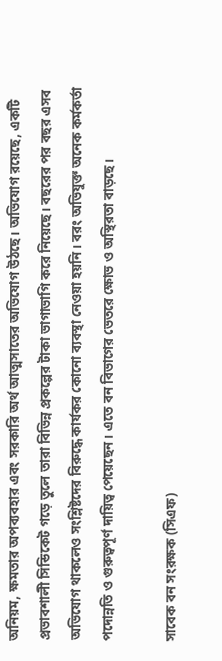অনিয়ম, ক্ষমতার অপব্যবহার এবং সরকারি অর্থ আত্মসাতের অভিযোগ উঠছে। অভিযোগ রয়েছে, একটি প্রভাবশালী সিন্ডিকেট গড়ে তুলে তারা বিভিন্ন প্রকল্পের টাকা ভাগাভাগি করে নিয়েছে। বছরের পর বছর এসব অভিযোগ থাকলেও সংশ্লিষ্টদের বিরুদ্ধে কার্যকর কোনো ব্যবস্থা নেওয়া হয়নি। বরং অভিযুক্ত অনেক কর্মকর্তা পদোন্নতি ও গুরুত্বপূর্ণ দায়িত্ব পেয়েছেন। এতে বন বিভাগের ভেতরে ক্ষোভ ও অস্থিরতা বাড়ছে।

সাবেক বন সংরক্ষক (সিএফ)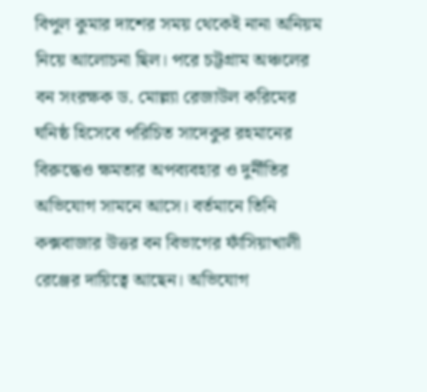বিপুল কুমার দাশের সময় থেকেই নানা অনিয়ম নিয়ে আলোচনা ছিল। পরে চট্টগ্রাম অঞ্চলের বন সংরক্ষক ড. মোল্ল্যা রেজাউল করিমের ঘনিষ্ঠ হিসেবে পরিচিত সাদেকুর রহমানের বিরুদ্ধেও ক্ষমতার অপব্যবহার ও দুর্নীতির অভিযোগ সামনে আসে। বর্তমানে তিনি কক্সবাজার উত্তর বন বিভাগের ফাঁসিয়াখালী রেঞ্জের দায়িত্বে আছেন। অভিযোগ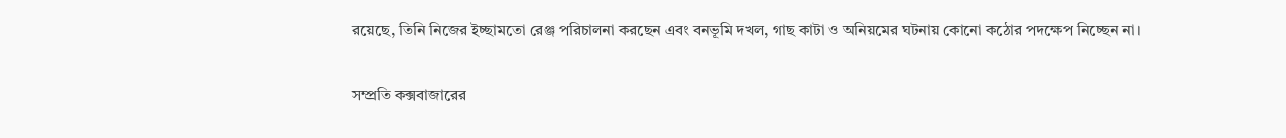রয়েছে, তিনি নিজের ইচ্ছামতো রেঞ্জ পরিচালনা করছেন এবং বনভূমি দখল, গাছ কাটা ও অনিয়মের ঘটনায় কোনো কঠোর পদক্ষেপ নিচ্ছেন না।

সম্প্রতি কক্সবাজারের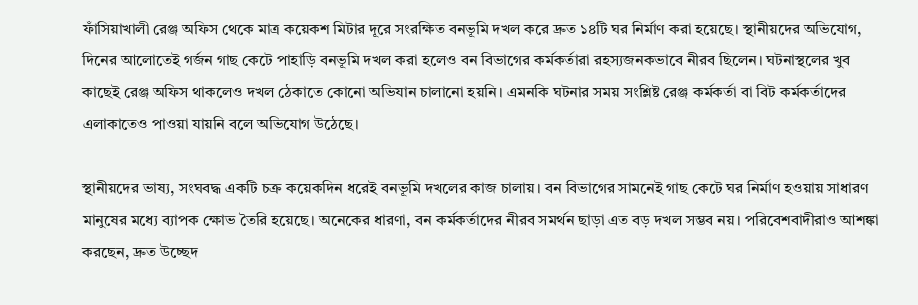ফাঁসিয়াখালী রেঞ্জ অফিস থেকে মাত্র কয়েকশ মিটার দূরে সংরক্ষিত বনভূমি দখল করে দ্রুত ১৪টি ঘর নির্মাণ করা হয়েছে। স্থানীয়দের অভিযোগ, দিনের আলোতেই গর্জন গাছ কেটে পাহাড়ি বনভূমি দখল করা হলেও বন বিভাগের কর্মকর্তারা রহস্যজনকভাবে নীরব ছিলেন। ঘটনাস্থলের খুব কাছেই রেঞ্জ অফিস থাকলেও দখল ঠেকাতে কোনো অভিযান চালানো হয়নি। এমনকি ঘটনার সময় সংশ্লিষ্ট রেঞ্জ কর্মকর্তা বা বিট কর্মকর্তাদের এলাকাতেও পাওয়া যায়নি বলে অভিযোগ উঠেছে।

স্থানীয়দের ভাষ্য, সংঘবদ্ধ একটি চক্র কয়েকদিন ধরেই বনভূমি দখলের কাজ চালায়। বন বিভাগের সামনেই গাছ কেটে ঘর নির্মাণ হওয়ায় সাধারণ মানুষের মধ্যে ব্যাপক ক্ষোভ তৈরি হয়েছে। অনেকের ধারণা, বন কর্মকর্তাদের নীরব সমর্থন ছাড়া এত বড় দখল সম্ভব নয়। পরিবেশবাদীরাও আশঙ্কা করছেন, দ্রুত উচ্ছেদ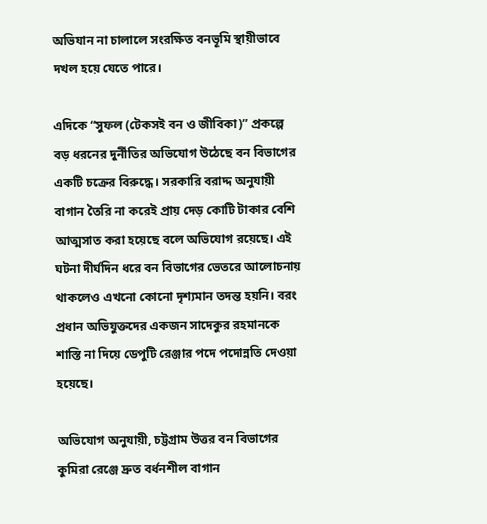অভিযান না চালালে সংরক্ষিত বনভূমি স্থায়ীভাবে দখল হয়ে যেতে পারে।

এদিকে “সুফল (টেকসই বন ও জীবিকা)” প্রকল্পে বড় ধরনের দুর্নীতির অভিযোগ উঠেছে বন বিভাগের একটি চক্রের বিরুদ্ধে। সরকারি বরাদ্দ অনুযায়ী বাগান তৈরি না করেই প্রায় দেড় কোটি টাকার বেশি আত্মসাত করা হয়েছে বলে অভিযোগ রয়েছে। এই ঘটনা দীর্ঘদিন ধরে বন বিভাগের ভেতরে আলোচনায় থাকলেও এখনো কোনো দৃশ্যমান তদন্ত হয়নি। বরং প্রধান অভিযুক্তদের একজন সাদেকুর রহমানকে শাস্তি না দিয়ে ডেপুটি রেঞ্জার পদে পদোন্নতি দেওয়া হয়েছে।

অভিযোগ অনুযায়ী, চট্টগ্রাম উত্তর বন বিভাগের কুমিরা রেঞ্জে দ্রুত বর্ধনশীল বাগান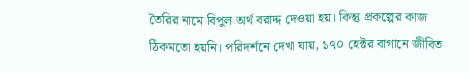তৈরির নামে বিপুল অর্থ বরাদ্দ দেওয়া হয়। কিন্তু প্রকল্পের কাজ ঠিকমতো হয়নি। পরিদর্শনে দেখা যায়, ১৭০ হেক্টর বাগানে জীবিত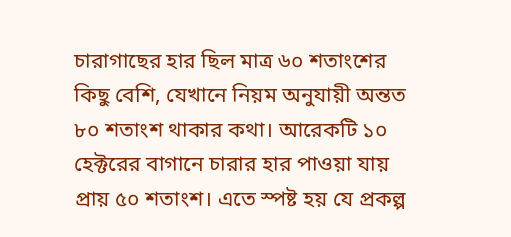চারাগাছের হার ছিল মাত্র ৬০ শতাংশের কিছু বেশি, যেখানে নিয়ম অনুযায়ী অন্তত ৮০ শতাংশ থাকার কথা। আরেকটি ১০ হেক্টরের বাগানে চারার হার পাওয়া যায় প্রায় ৫০ শতাংশ। এতে স্পষ্ট হয় যে প্রকল্প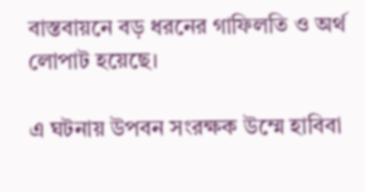বাস্তবায়নে বড় ধরনের গাফিলতি ও অর্থ লোপাট হয়েছে।

এ ঘটনায় উপবন সংরক্ষক উম্মে হাবিবা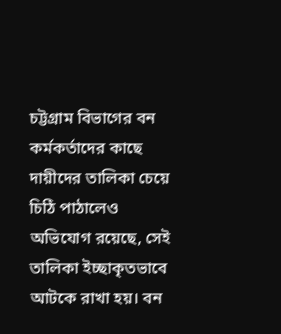চট্টগ্রাম বিভাগের বন কর্মকর্তাদের কাছে দায়ীদের তালিকা চেয়ে চিঠি পাঠালেও অভিযোগ রয়েছে, সেই তালিকা ইচ্ছাকৃতভাবে আটকে রাখা হয়। বন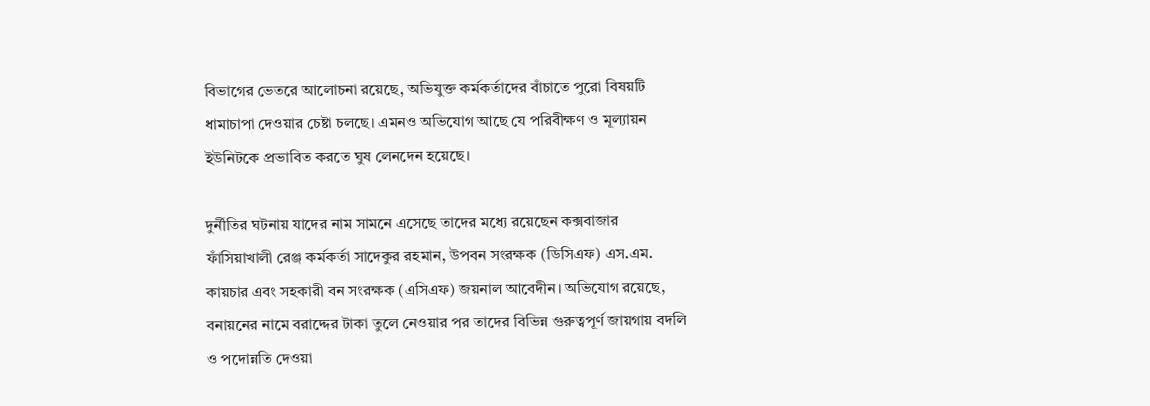বিভাগের ভেতরে আলোচনা রয়েছে, অভিযুক্ত কর্মকর্তাদের বাঁচাতে পুরো বিষয়টি ধামাচাপা দেওয়ার চেষ্টা চলছে। এমনও অভিযোগ আছে যে পরিবীক্ষণ ও মূল্যায়ন ইউনিটকে প্রভাবিত করতে ঘুষ লেনদেন হয়েছে।

দুর্নীতির ঘটনায় যাদের নাম সামনে এসেছে তাদের মধ্যে রয়েছেন কক্সবাজার ফাঁসিয়াখালী রেঞ্জ কর্মকর্তা সাদেকুর রহমান, উপবন সংরক্ষক (ডিসিএফ) এস.এম. কায়চার এবং সহকারী বন সংরক্ষক (এসিএফ) জয়নাল আবেদীন। অভিযোগ রয়েছে, বনায়নের নামে বরাদ্দের টাকা তুলে নেওয়ার পর তাদের বিভিন্ন গুরুত্বপূর্ণ জায়গায় বদলি ও পদোন্নতি দেওয়া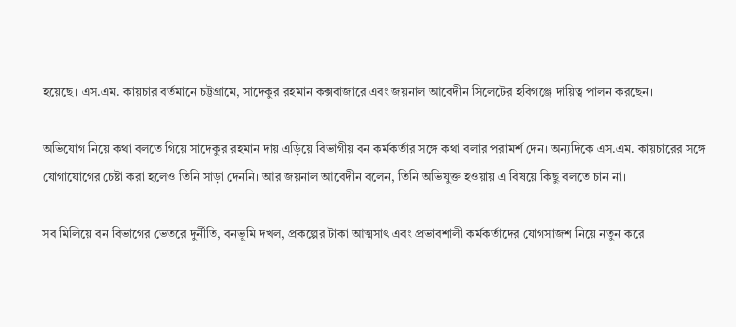হয়েছে। এস.এম. কায়চার বর্তমানে চট্টগ্রামে, সাদেকুর রহমান কক্সবাজারে এবং জয়নাল আবেদীন সিলেটের হবিগঞ্জে দায়িত্ব পালন করছেন।

অভিযোগ নিয়ে কথা বলতে গিয়ে সাদেকুর রহমান দায় এড়িয়ে বিভাগীয় বন কর্মকর্তার সঙ্গে কথা বলার পরামর্শ দেন। অন্যদিকে এস.এম. কায়চারের সঙ্গে যোগাযোগের চেষ্টা করা হলেও তিনি সাড়া দেননি। আর জয়নাল আবেদীন বলেন, তিনি অভিযুক্ত হওয়ায় এ বিষয়ে কিছু বলতে চান না।

সব মিলিয়ে বন বিভাগের ভেতরে দুর্নীতি, বনভূমি দখল, প্রকল্পের টাকা আত্মসাৎ এবং প্রভাবশালী কর্মকর্তাদের যোগসাজশ নিয়ে নতুন করে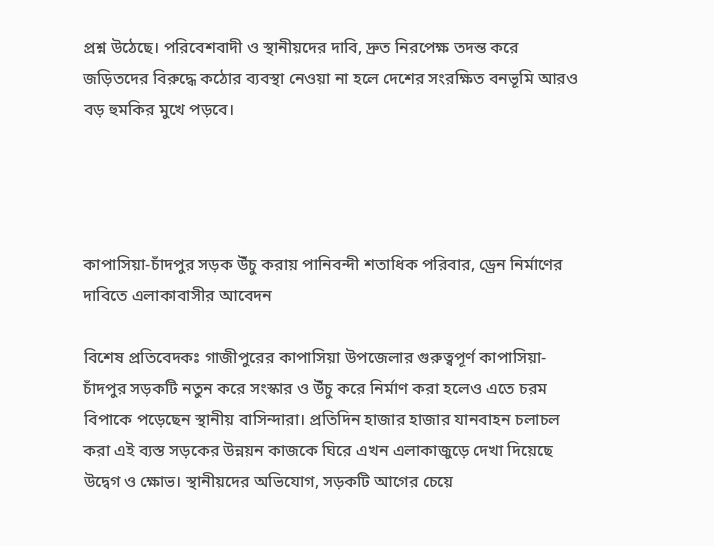প্রশ্ন উঠেছে। পরিবেশবাদী ও স্থানীয়দের দাবি, দ্রুত নিরপেক্ষ তদন্ত করে জড়িতদের বিরুদ্ধে কঠোর ব্যবস্থা নেওয়া না হলে দেশের সংরক্ষিত বনভূমি আরও বড় হুমকির মুখে পড়বে।




কাপাসিয়া-চাঁদপুর সড়ক উঁচু করায় পানিবন্দী শতাধিক পরিবার, ড্রেন নির্মাণের দাবিতে এলাকাবাসীর আবেদন

বিশেষ প্রতিবেদকঃ গাজীপুরের কাপাসিয়া উপজেলার গুরুত্বপূর্ণ কাপাসিয়া-চাঁদপুর সড়কটি নতুন করে সংস্কার ও উঁচু করে নির্মাণ করা হলেও এতে চরম বিপাকে পড়েছেন স্থানীয় বাসিন্দারা। প্রতিদিন হাজার হাজার যানবাহন চলাচল করা এই ব্যস্ত সড়কের উন্নয়ন কাজকে ঘিরে এখন এলাকাজুড়ে দেখা দিয়েছে উদ্বেগ ও ক্ষোভ। স্থানীয়দের অভিযোগ, সড়কটি আগের চেয়ে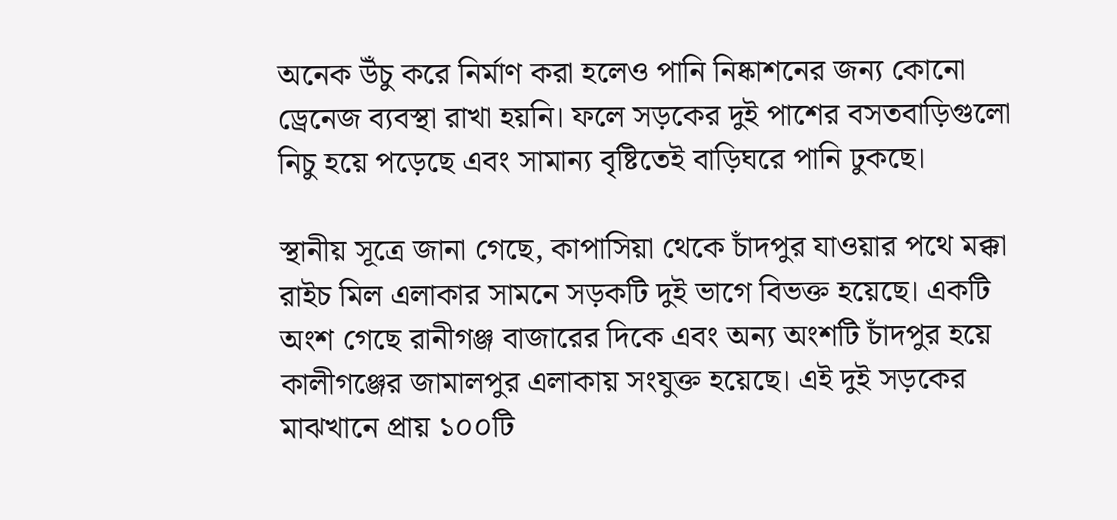অনেক উঁচু করে নির্মাণ করা হলেও পানি নিষ্কাশনের জন্য কোনো ড্রেনেজ ব্যবস্থা রাখা হয়নি। ফলে সড়কের দুই পাশের বসতবাড়িগুলো নিচু হয়ে পড়েছে এবং সামান্য বৃষ্টিতেই বাড়িঘরে পানি ঢুকছে।

স্থানীয় সূত্রে জানা গেছে, কাপাসিয়া থেকে চাঁদপুর যাওয়ার পথে মক্কা রাইচ মিল এলাকার সামনে সড়কটি দুই ভাগে বিভক্ত হয়েছে। একটি অংশ গেছে রানীগঞ্জ বাজারের দিকে এবং অন্য অংশটি চাঁদপুর হয়ে কালীগঞ্জের জামালপুর এলাকায় সংযুক্ত হয়েছে। এই দুই সড়কের মাঝখানে প্রায় ১০০টি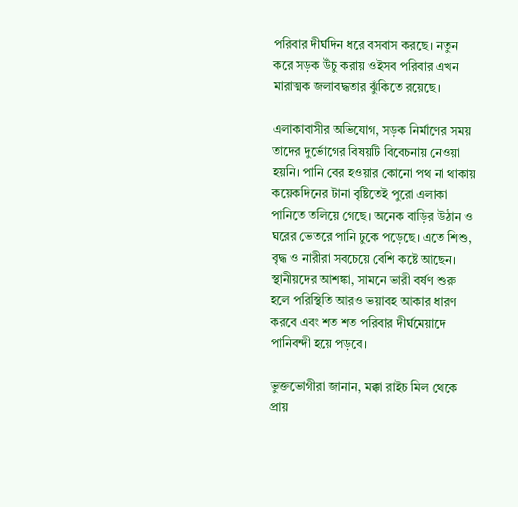পরিবার দীর্ঘদিন ধরে বসবাস করছে। নতুন করে সড়ক উঁচু করায় ওইসব পরিবার এখন মারাত্মক জলাবদ্ধতার ঝুঁকিতে রয়েছে।

এলাকাবাসীর অভিযোগ, সড়ক নির্মাণের সময় তাদের দুর্ভোগের বিষয়টি বিবেচনায় নেওয়া হয়নি। পানি বের হওয়ার কোনো পথ না থাকায় কয়েকদিনের টানা বৃষ্টিতেই পুরো এলাকা পানিতে তলিয়ে গেছে। অনেক বাড়ির উঠান ও ঘরের ভেতরে পানি ঢুকে পড়েছে। এতে শিশু, বৃদ্ধ ও নারীরা সবচেয়ে বেশি কষ্টে আছেন। স্থানীয়দের আশঙ্কা, সামনে ভারী বর্ষণ শুরু হলে পরিস্থিতি আরও ভয়াবহ আকার ধারণ করবে এবং শত শত পরিবার দীর্ঘমেয়াদে পানিবন্দী হয়ে পড়বে।

ভুক্তভোগীরা জানান, মক্কা রাইচ মিল থেকে প্রায়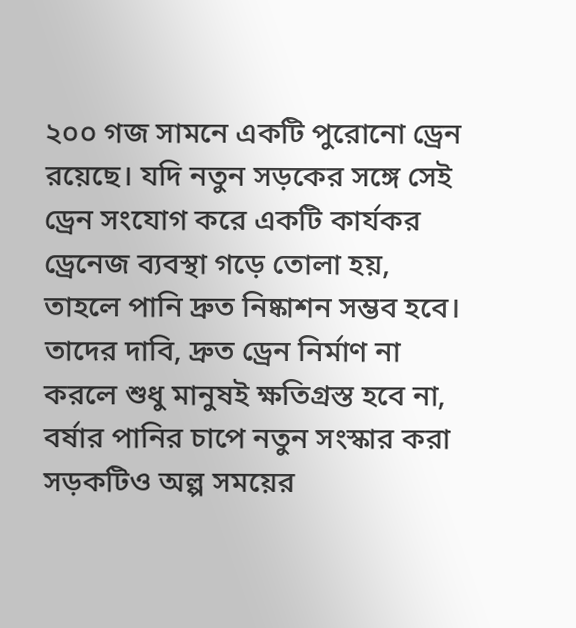২০০ গজ সামনে একটি পুরোনো ড্রেন রয়েছে। যদি নতুন সড়কের সঙ্গে সেই ড্রেন সংযোগ করে একটি কার্যকর ড্রেনেজ ব্যবস্থা গড়ে তোলা হয়, তাহলে পানি দ্রুত নিষ্কাশন সম্ভব হবে। তাদের দাবি, দ্রুত ড্রেন নির্মাণ না করলে শুধু মানুষই ক্ষতিগ্রস্ত হবে না, বর্ষার পানির চাপে নতুন সংস্কার করা সড়কটিও অল্প সময়ের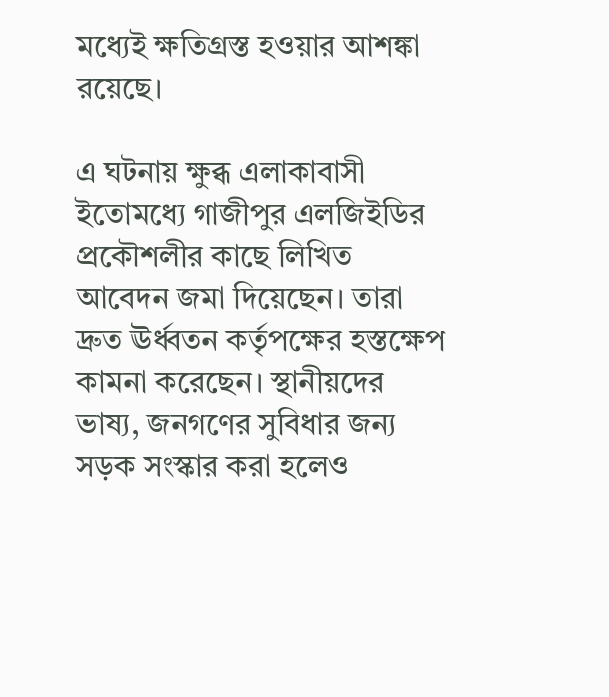মধ্যেই ক্ষতিগ্রস্ত হওয়ার আশঙ্কা রয়েছে।

এ ঘটনায় ক্ষুব্ধ এলাকাবাসী ইতোমধ্যে গাজীপুর এলজিইডির প্রকৌশলীর কাছে লিখিত আবেদন জমা দিয়েছেন। তারা দ্রুত ঊর্ধ্বতন কর্তৃপক্ষের হস্তক্ষেপ কামনা করেছেন। স্থানীয়দের ভাষ্য, জনগণের সুবিধার জন্য সড়ক সংস্কার করা হলেও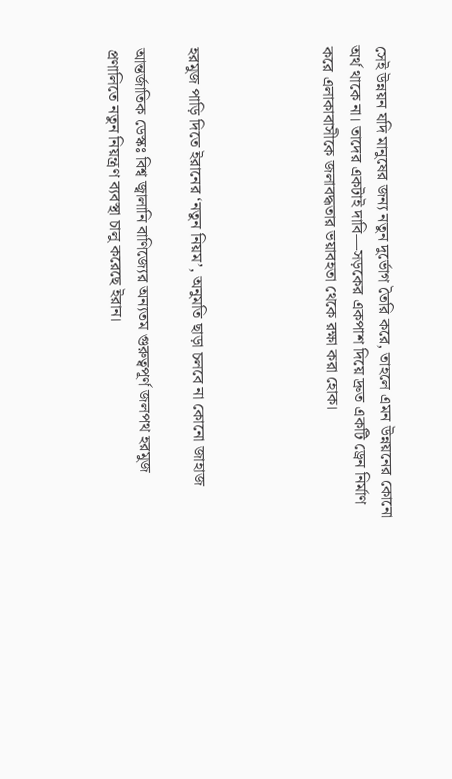সেই উন্নয়ন যদি মানুষের জন্য নতুন দুর্ভোগ তৈরি করে, তাহলে এমন উন্নয়নের কোনো অর্থ থাকে না। তাদের একটাই দাবি—সড়কের একপাশ দিয়ে দ্রুত একটি ড্রেন নির্মাণ করে এলাকাবাসীকে জলাবদ্ধতার ভয়াবহতা থেকে রক্ষা করা হোক।




হরমুজ পাড়ি দিতে ইরানের ‘নতুন নিয়ম’, অনুমতি ছাড়া চলবে না কোনো জাহাজ

আন্তর্জাতিক ডেস্কঃ বিশ্ব জ্বালানি বাণিজ্যের অন্যতম গুরুত্বপূর্ণ জলপথ হরমুজ প্রণালিতে নতুন নিয়ন্ত্রণ ব্যবস্থা চালু করেছে ইরান।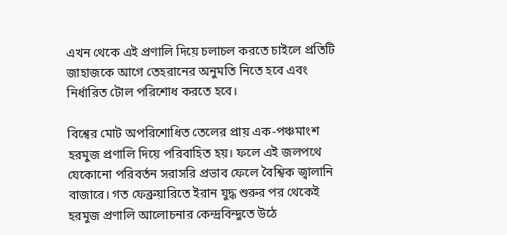এখন থেকে এই প্রণালি দিয়ে চলাচল করতে চাইলে প্রতিটি জাহাজকে আগে তেহরানের অনুমতি নিতে হবে এবং নির্ধারিত টোল পরিশোধ করতে হবে।

বিশ্বের মোট অপরিশোধিত তেলের প্রায় এক-পঞ্চমাংশ হরমুজ প্রণালি দিয়ে পরিবাহিত হয়। ফলে এই জলপথে যেকোনো পরিবর্তন সরাসরি প্রভাব ফেলে বৈশ্বিক জ্বালানি বাজারে। গত ফেব্রুয়ারিতে ইরান যুদ্ধ শুরুর পর থেকেই হরমুজ প্রণালি আলোচনার কেন্দ্রবিন্দুতে উঠে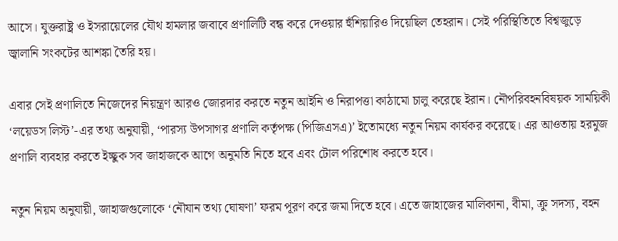আসে। যুক্তরাষ্ট্র ও ইসরায়েলের যৌথ হামলার জবাবে প্রণালিটি বন্ধ করে দেওয়ার হুঁশিয়ারিও দিয়েছিল তেহরান। সেই পরিস্থিতিতে বিশ্বজুড়ে জ্বালানি সংকটের আশঙ্কা তৈরি হয়।

এবার সেই প্রণালিতে নিজেদের নিয়ন্ত্রণ আরও জোরদার করতে নতুন আইনি ও নিরাপত্তা কাঠামো চালু করেছে ইরান। নৌপরিবহনবিষয়ক সাময়িকী ‘লয়েডস লিস্ট’-এর তথ্য অনুযায়ী, ‘পারস্য উপসাগর প্রণালি কর্তৃপক্ষ (পিজিএসএ)’ ইতোমধ্যে নতুন নিয়ম কার্যকর করেছে। এর আওতায় হরমুজ প্রণালি ব্যবহার করতে ইচ্ছুক সব জাহাজকে আগে অনুমতি নিতে হবে এবং টোল পরিশোধ করতে হবে।

নতুন নিয়ম অনুযায়ী, জাহাজগুলোকে ‘নৌযান তথ্য ঘোষণা’ ফরম পূরণ করে জমা দিতে হবে। এতে জাহাজের মালিকানা, বীমা, ক্রু সদস্য, বহন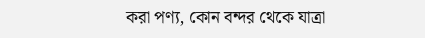করা পণ্য, কোন বন্দর থেকে যাত্রা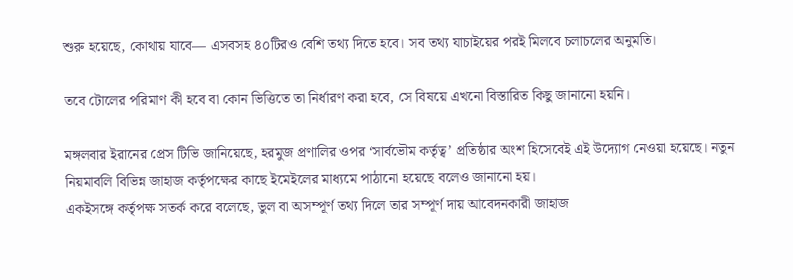শুরু হয়েছে, কোথায় যাবে— এসবসহ ৪০টিরও বেশি তথ্য দিতে হবে। সব তথ্য যাচাইয়ের পরই মিলবে চলাচলের অনুমতি।

তবে টোলের পরিমাণ কী হবে বা কোন ভিত্তিতে তা নির্ধারণ করা হবে, সে বিষয়ে এখনো বিস্তারিত কিছু জানানো হয়নি।

মঙ্গলবার ইরানের প্রেস টিভি জানিয়েছে, হরমুজ প্রণালির ওপর ‘সার্বভৌম কর্তৃত্ব’ প্রতিষ্ঠার অংশ হিসেবেই এই উদ্যোগ নেওয়া হয়েছে। নতুন নিয়মাবলি বিভিন্ন জাহাজ কর্তৃপক্ষের কাছে ইমেইলের মাধ্যমে পাঠানো হয়েছে বলেও জানানো হয়।
একইসঙ্গে কর্তৃপক্ষ সতর্ক করে বলেছে, ভুল বা অসম্পূর্ণ তথ্য দিলে তার সম্পূর্ণ দায় আবেদনকারী জাহাজ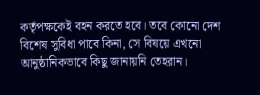কর্তৃপক্ষকেই বহন করতে হবে। তবে কোনো দেশ বিশেষ সুবিধা পাবে কিনা, সে বিষয়ে এখনো আনুষ্ঠানিকভাবে কিছু জানায়নি তেহরান।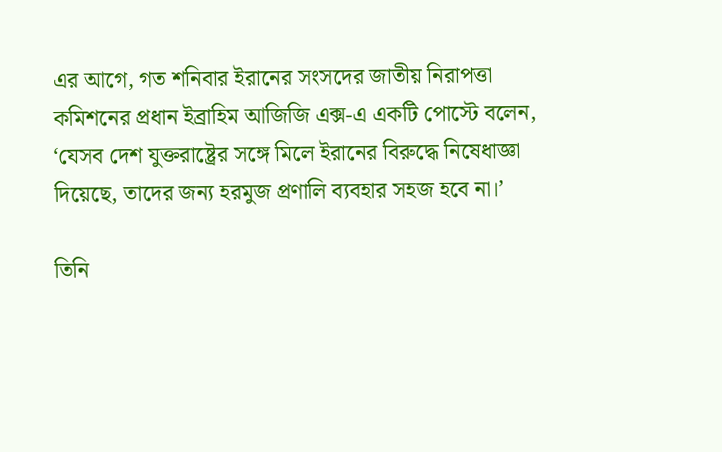এর আগে, গত শনিবার ইরানের সংসদের জাতীয় নিরাপত্তা কমিশনের প্রধান ইব্রাহিম আজিজি এক্স-এ একটি পোস্টে বলেন, ‘যেসব দেশ যুক্তরাষ্ট্রের সঙ্গে মিলে ইরানের বিরুদ্ধে নিষেধাজ্ঞা দিয়েছে, তাদের জন্য হরমুজ প্রণালি ব্যবহার সহজ হবে না।’

তিনি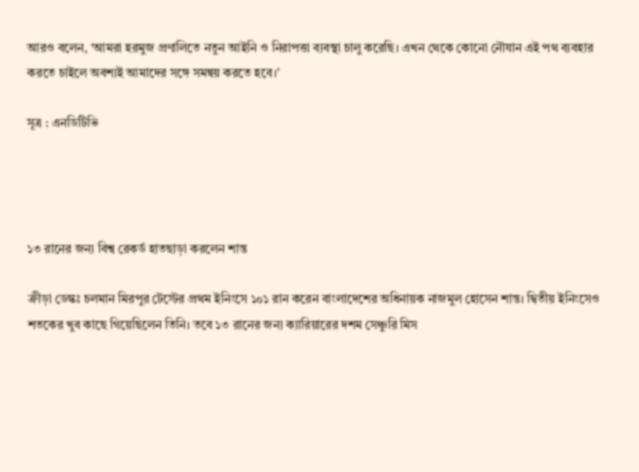আরও বলেন, ‘আমরা হরমুজ প্রণালিতে নতুন আইনি ও নিরাপত্তা ব্যবস্থা চালু করেছি। এখন থেকে কোনো নৌযান এই পথ ব্যবহার করতে চাইলে অবশ্যই আমাদের সঙ্গে সমন্বয় করতে হবে।’

সূত্র : এনডিটিভি




১৩ রানের জন্য বিশ্ব রেকর্ড হাতছাড়া করলেন শান্ত

ক্রীড়া ডেস্কঃ চলমান মিরপুর টেস্টের প্রথম ইনিংসে ১০১ রান করেন বাংলাদেশের অধিনায়ক নাজমুল হোসেন শান্ত। দ্বিতীয় ইনিংসেও শতকের খুব কাছে গিয়েছিলেন তিনি। তবে ১৩ রানের জন্য ক্যারিয়ারের দশম সেঞ্চুরি মিস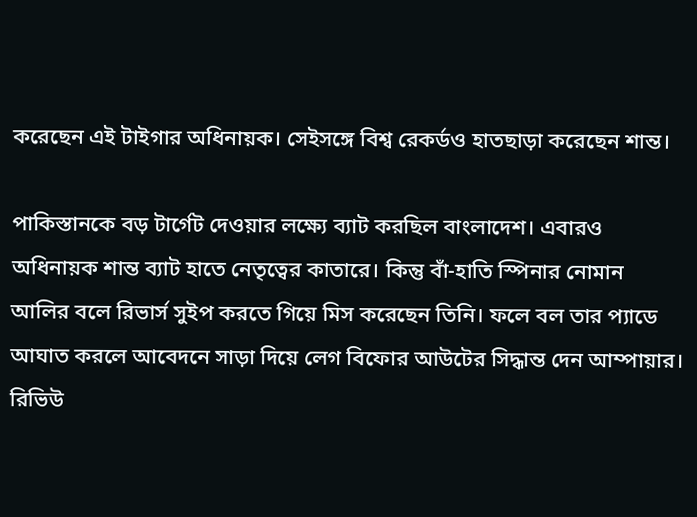করেছেন এই টাইগার অধিনায়ক। সেইসঙ্গে বিশ্ব রেকর্ডও হাতছাড়া করেছেন শান্ত।

পাকিস্তানকে বড় টার্গেট দেওয়ার লক্ষ্যে ব্যাট করছিল বাংলাদেশ। এবারও অধিনায়ক শান্ত ব্যাট হাতে নেতৃত্বের কাতারে। কিন্তু বাঁ-হাতি স্পিনার নোমান আলির বলে রিভার্স সুইপ করতে গিয়ে মিস করেছেন তিনি। ফলে বল তার প্যাডে আঘাত করলে আবেদনে সাড়া দিয়ে লেগ বিফোর আউটের সিদ্ধান্ত দেন আম্পায়ার। রিভিউ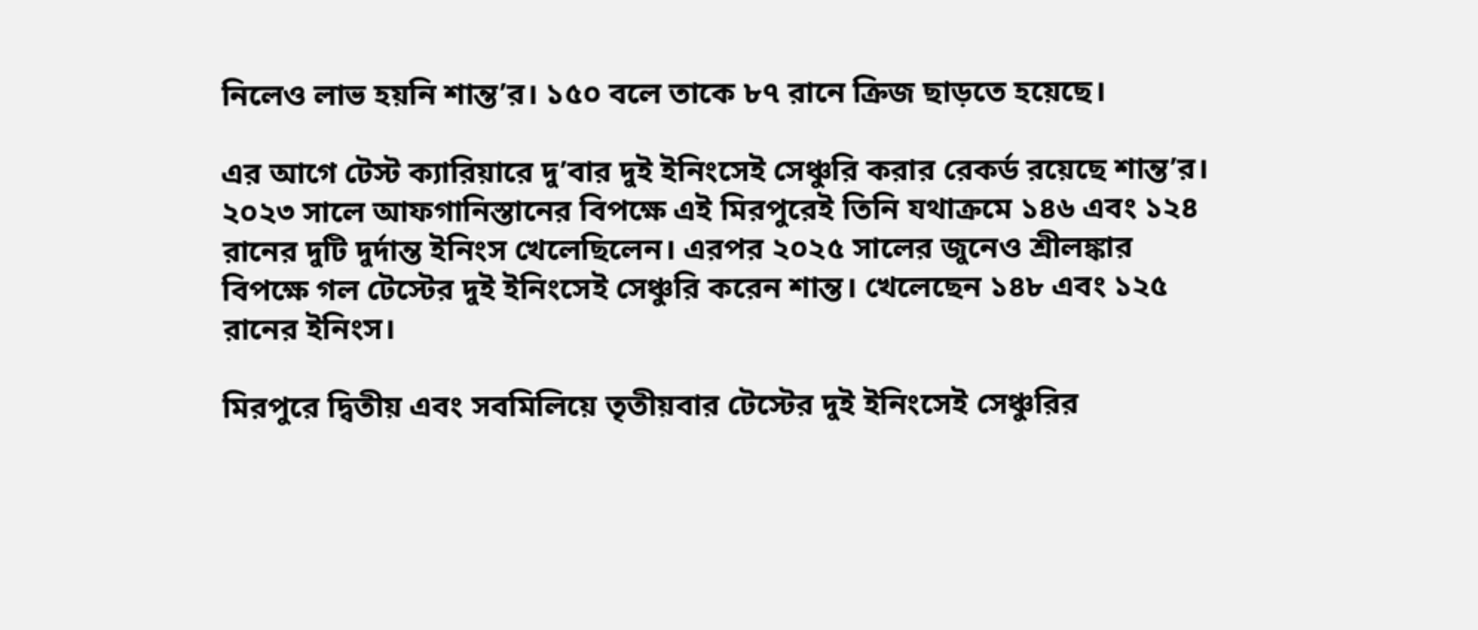নিলেও লাভ হয়নি শান্ত’র। ১৫০ বলে তাকে ৮৭ রানে ক্রিজ ছাড়তে হয়েছে।

এর আগে টেস্ট ক্যারিয়ারে দু’বার দুই ইনিংসেই সেঞ্চুরি করার রেকর্ড রয়েছে শান্ত’র। ২০২৩ সালে আফগানিস্তানের বিপক্ষে এই মিরপুরেই তিনি যথাক্রমে ১৪৬ এবং ১২৪ রানের দুটি দুর্দান্ত ইনিংস খেলেছিলেন। এরপর ২০২৫ সালের জুনেও শ্রীলঙ্কার বিপক্ষে গল টেস্টের দুই ইনিংসেই সেঞ্চুরি করেন শান্ত। খেলেছেন ১৪৮ এবং ১২৫ রানের ইনিংস।

মিরপুরে দ্বিতীয় এবং সবমিলিয়ে তৃতীয়বার টেস্টের দুই ইনিংসেই সেঞ্চুরির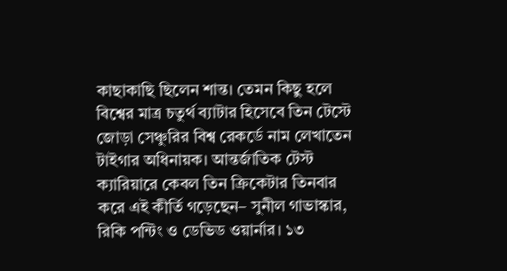কাছাকাছি ছিলেন শান্ত। তেমন কিছু হলে বিশ্বের মাত্র চতুর্থ ব্যাটার হিসেবে তিন টেস্টে জোড়া সেঞ্চুরির বিশ্ব রেকর্ডে নাম লেখাতেন টাইগার অধিনায়ক। আন্তর্জাতিক টেস্ট ক্যারিয়ারে কেবল তিন ক্রিকেটার তিনবার করে এই কীর্তি গড়েছেন– সুনীল গাভাস্কার, রিকি পন্টিং ও ডেভিড ওয়ার্নার। ১৩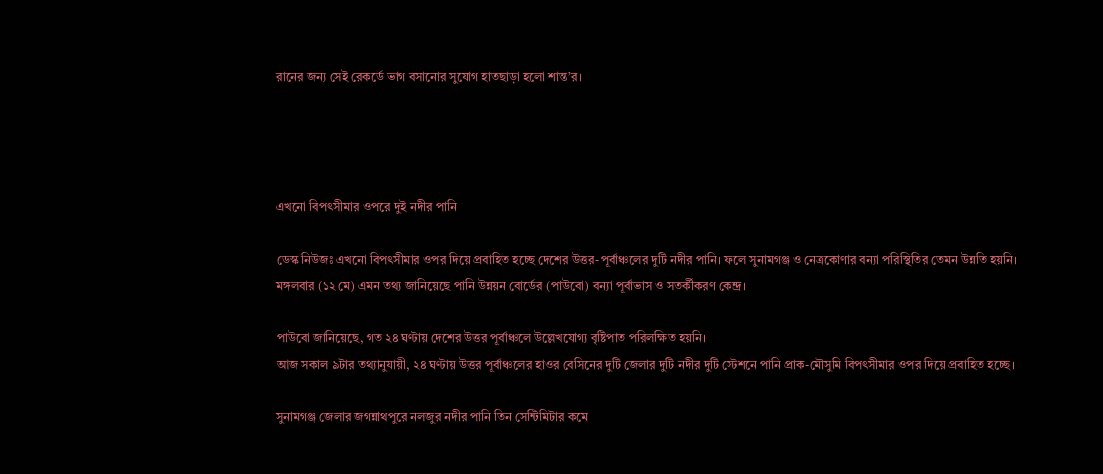রানের জন্য সেই রেকর্ডে ভাগ বসানোর সুযোগ হাতছাড়া হলো শান্ত’র।




এখনো বিপৎসীমার ওপরে দুই নদীর পানি

ডেস্ক নিউজঃ এখনো বিপৎসীমার ওপর দিয়ে প্রবাহিত হচ্ছে দেশের উত্তর-পূর্বাঞ্চলের দুটি নদীর পানি। ফলে সুনামগঞ্জ ও নেত্রকোণার বন্যা পরিস্থিতির তেমন উন্নতি হয়নি। মঙ্গলবার (১২ মে) এমন তথ্য জানিয়েছে পানি উন্নয়ন বোর্ডের (পাউবো) বন্যা পূর্বাভাস ও সতর্কীকরণ কেন্দ্র।

পাউবো জানিয়েছে, গত ২৪ ঘণ্টায় দেশের উত্তর পূর্বাঞ্চলে উল্লেখযোগ্য বৃষ্টিপাত পরিলক্ষিত হয়নি।
আজ সকাল ৯টার তথ্যানুযায়ী, ২৪ ঘণ্টায় উত্তর পূর্বাঞ্চলের হাওর বেসিনের দুটি জেলার দুটি নদীর দুটি স্টেশনে পানি প্রাক-মৌসুমি বিপৎসীমার ওপর দিয়ে প্রবাহিত হচ্ছে।

সুনামগঞ্জ জেলার জগন্নাথপুরে নলজুর নদীর পানি তিন সেন্টিমিটার কমে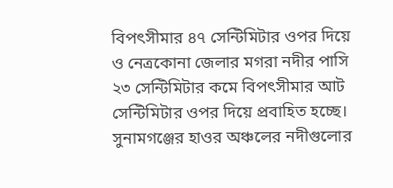বিপৎসীমার ৪৭ সেন্টিমিটার ওপর দিয়ে ও নেত্রকোনা জেলার মগরা নদীর পাসি ২৩ সেন্টিমিটার কমে বিপৎসীমার আট সেন্টিমিটার ওপর দিয়ে প্রবাহিত হচ্ছে।
সুনামগঞ্জের হাওর অঞ্চলের নদীগুলোর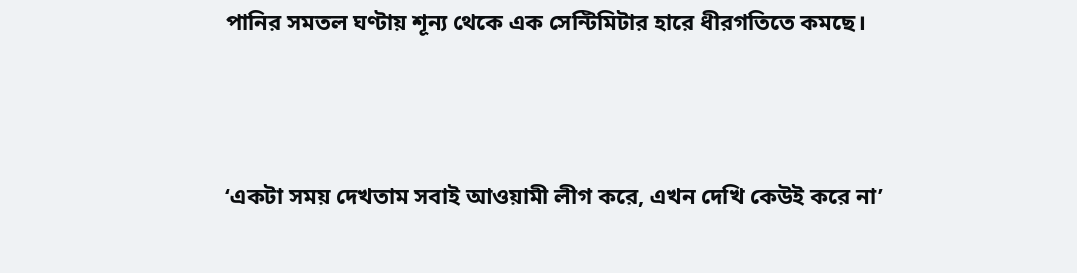পানির সমতল ঘণ্টায় শূন্য থেকে এক সেন্টিমিটার হারে ধীরগতিতে কমছে।




‘একটা সময় দেখতাম সবাই আওয়ামী লীগ করে, এখন দেখি কেউই করে না’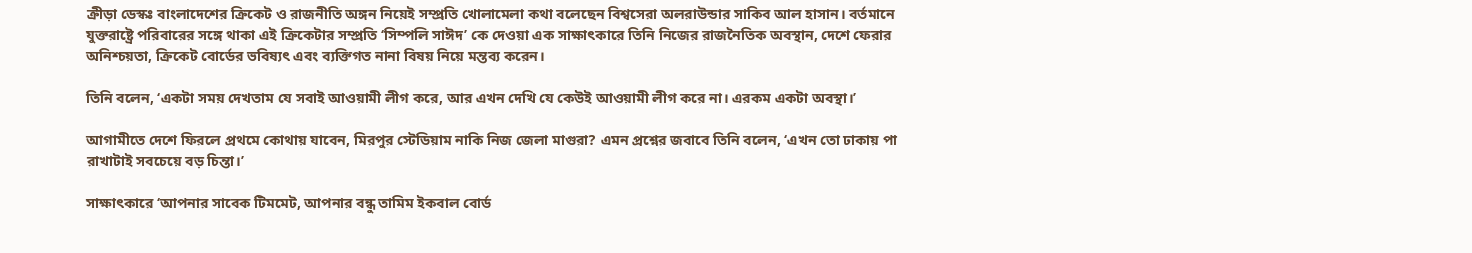ক্রীড়া ডেস্কঃ বাংলাদেশের ক্রিকেট ও রাজনীতি অঙ্গন নিয়েই সম্প্রতি খোলামেলা কথা বলেছেন বিশ্বসেরা অলরাউন্ডার সাকিব আল হাসান। বর্তমানে যুক্তরাষ্ট্রে পরিবারের সঙ্গে থাকা এই ক্রিকেটার সম্প্রতি ‘সিম্পলি সাঈদ’ কে দেওয়া এক সাক্ষাৎকারে তিনি নিজের রাজনৈতিক অবস্থান, দেশে ফেরার অনিশ্চয়তা, ক্রিকেট বোর্ডের ভবিষ্যৎ এবং ব্যক্তিগত নানা বিষয় নিয়ে মন্তব্য করেন।

তিনি বলেন, ‘একটা সময় দেখতাম যে সবাই আওয়ামী লীগ করে, আর এখন দেখি যে কেউই আওয়ামী লীগ করে না। এরকম একটা অবস্থা।’

আগামীতে দেশে ফিরলে প্রথমে কোথায় যাবেন, মিরপুর স্টেডিয়াম নাকি নিজ জেলা মাগুরা? এমন প্রশ্নের জবাবে তিনি বলেন, ‘এখন তো ঢাকায় পা রাখাটাই সবচেয়ে বড় চিন্তা।’

সাক্ষাৎকারে ‘আপনার সাবেক টিমমেট, আপনার বন্ধু তামিম ইকবাল বোর্ড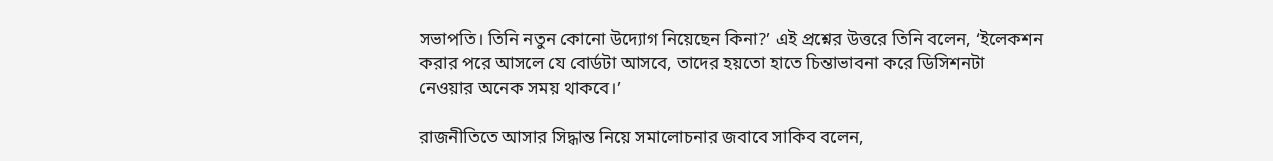সভাপতি। তিনি নতুন কোনো উদ্যোগ নিয়েছেন কিনা?’ এই প্রশ্নের উত্তরে তিনি বলেন, ‘ইলেকশন করার পরে আসলে যে বোর্ডটা আসবে, তাদের হয়তো হাতে চিন্তাভাবনা করে ডিসিশনটা নেওয়ার অনেক সময় থাকবে।’

রাজনীতিতে আসার সিদ্ধান্ত নিয়ে সমালোচনার জবাবে সাকিব বলেন,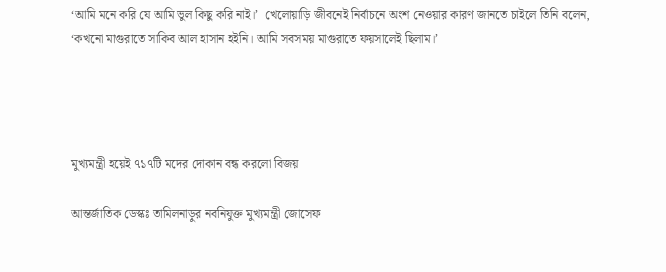‘আমি মনে করি যে আমি ভুল কিছু করি নাই।’  খেলোয়াড়ি জীবনেই নির্বাচনে অংশ নেওয়ার কারণ জানতে চাইলে তিনি বলেন, ‘কখনো মাগুরাতে সাকিব আল হাসান হইনি। আমি সবসময় মাগুরাতে ফয়সালেই ছিলাম।’




মুখ্যমন্ত্রী হয়েই ৭১৭টি মদের দোকান বন্ধ করলো বিজয়

আন্তর্জাতিক ডেস্কঃ তামিলনাড়ুর নবনিযুক্ত মুখ্যমন্ত্রী জোসেফ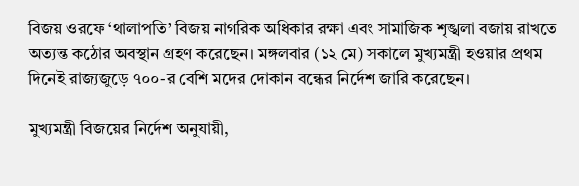বিজয় ওরফে ‘থালাপতি’ বিজয় নাগরিক অধিকার রক্ষা এবং সামাজিক শৃঙ্খলা বজায় রাখতে অত্যন্ত কঠোর অবস্থান গ্রহণ করেছেন। মঙ্গলবার (১২ মে) সকালে মুখ্যমন্ত্রী হওয়ার প্রথম দিনেই রাজ্যজুড়ে ৭০০-র বেশি মদের দোকান বন্ধের নির্দেশ জারি করেছেন।

মুখ্যমন্ত্রী বিজয়ের নির্দেশ অনুযায়ী,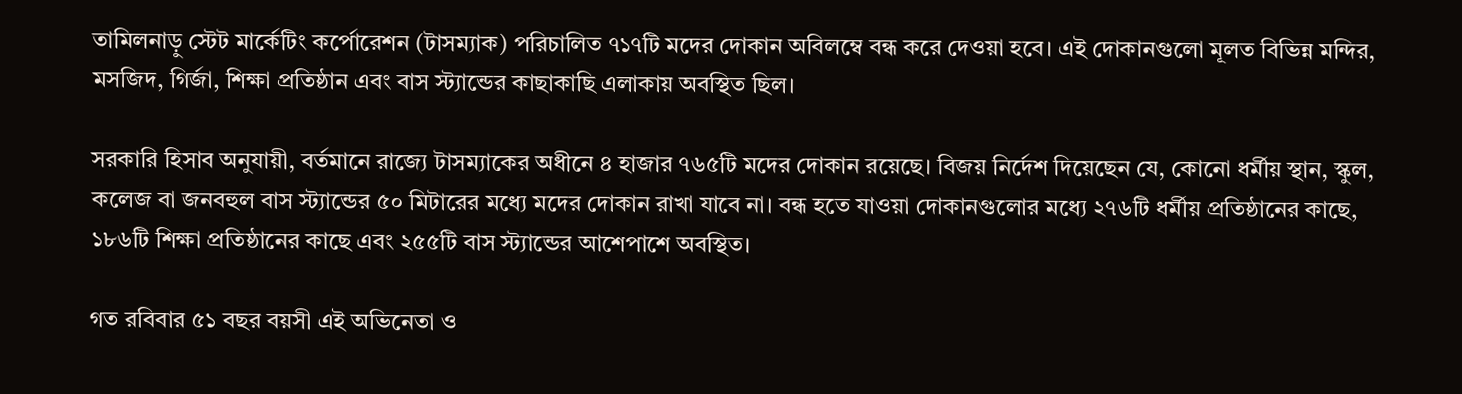তামিলনাড়ু স্টেট মার্কেটিং কর্পোরেশন (টাসম্যাক) পরিচালিত ৭১৭টি মদের দোকান অবিলম্বে বন্ধ করে দেওয়া হবে। এই দোকানগুলো মূলত বিভিন্ন মন্দির, মসজিদ, গির্জা, শিক্ষা প্রতিষ্ঠান এবং বাস স্ট্যান্ডের কাছাকাছি এলাকায় অবস্থিত ছিল।

সরকারি হিসাব অনুযায়ী, বর্তমানে রাজ্যে টাসম্যাকের অধীনে ৪ হাজার ৭৬৫টি মদের দোকান রয়েছে। বিজয় নির্দেশ দিয়েছেন যে, কোনো ধর্মীয় স্থান, স্কুল, কলেজ বা জনবহুল বাস স্ট্যান্ডের ৫০ মিটারের মধ্যে মদের দোকান রাখা যাবে না। বন্ধ হতে যাওয়া দোকানগুলোর মধ্যে ২৭৬টি ধর্মীয় প্রতিষ্ঠানের কাছে, ১৮৬টি শিক্ষা প্রতিষ্ঠানের কাছে এবং ২৫৫টি বাস স্ট্যান্ডের আশেপাশে অবস্থিত।

গত রবিবার ৫১ বছর বয়সী এই অভিনেতা ও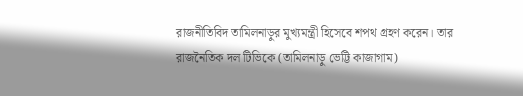রাজনীতিবিদ তামিলনাড়ুর মুখ্যমন্ত্রী হিসেবে শপথ গ্রহণ করেন। তার রাজনৈতিক দল টিভিকে (তামিলনাড়ু ভেট্টি কাজাগাম)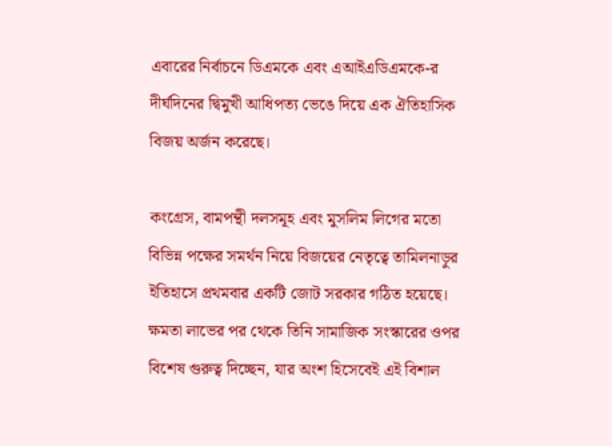এবারের নির্বাচনে ডিএমকে এবং এআইএডিএমকে-র দীর্ঘদিনের দ্বিমুখী আধিপত্য ভেঙে দিয়ে এক ঐতিহাসিক বিজয় অর্জন করেছে।

কংগ্রেস, বামপন্থী দলসমূহ এবং মুসলিম লিগের মতো বিভিন্ন পক্ষের সমর্থন নিয়ে বিজয়ের নেতৃত্বে তামিলনাড়ুর ইতিহাসে প্রথমবার একটি জোট সরকার গঠিত হয়েছে। ক্ষমতা লাভের পর থেকে তিনি সামাজিক সংস্কারের ওপর বিশেষ গুরুত্ব দিচ্ছেন, যার অংশ হিসেবেই এই বিশাল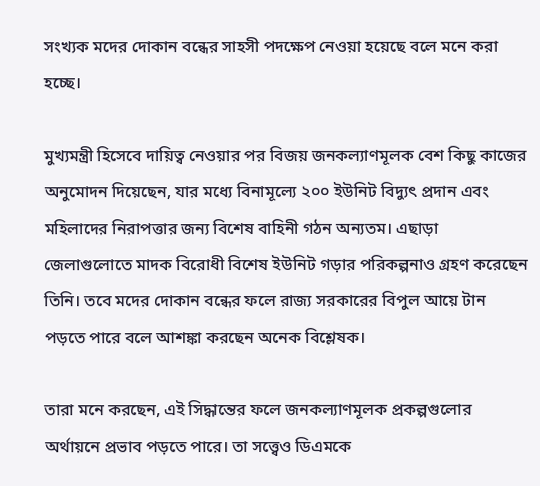সংখ্যক মদের দোকান বন্ধের সাহসী পদক্ষেপ নেওয়া হয়েছে বলে মনে করা হচ্ছে।

মুখ্যমন্ত্রী হিসেবে দায়িত্ব নেওয়ার পর বিজয় জনকল্যাণমূলক বেশ কিছু কাজের অনুমোদন দিয়েছেন, যার মধ্যে বিনামূল্যে ২০০ ইউনিট বিদ্যুৎ প্রদান এবং মহিলাদের নিরাপত্তার জন্য বিশেষ বাহিনী গঠন অন্যতম। এছাড়া জেলাগুলোতে মাদক বিরোধী বিশেষ ইউনিট গড়ার পরিকল্পনাও গ্রহণ করেছেন তিনি। তবে মদের দোকান বন্ধের ফলে রাজ্য সরকারের বিপুল আয়ে টান পড়তে পারে বলে আশঙ্কা করছেন অনেক বিশ্লেষক।

তারা মনে করছেন, এই সিদ্ধান্তের ফলে জনকল্যাণমূলক প্রকল্পগুলোর অর্থায়নে প্রভাব পড়তে পারে। তা সত্ত্বেও ডিএমকে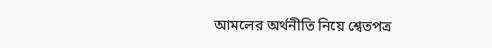আমলের অর্থনীতি নিয়ে শ্বেতপত্র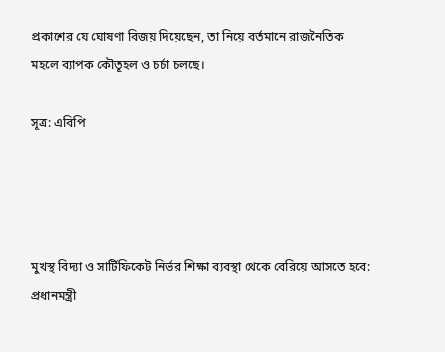প্রকাশের যে ঘোষণা বিজয় দিয়েছেন, তা নিয়ে বর্তমানে রাজনৈতিক মহলে ব্যাপক কৌতূহল ও চর্চা চলছে।

সূত্র: এবিপি




মুখস্থ বিদ্যা ও সার্টিফিকেট নির্ভর শিক্ষা ব্যবস্থা থেকে বেরিয়ে আসতে হবে: প্রধানমন্ত্রী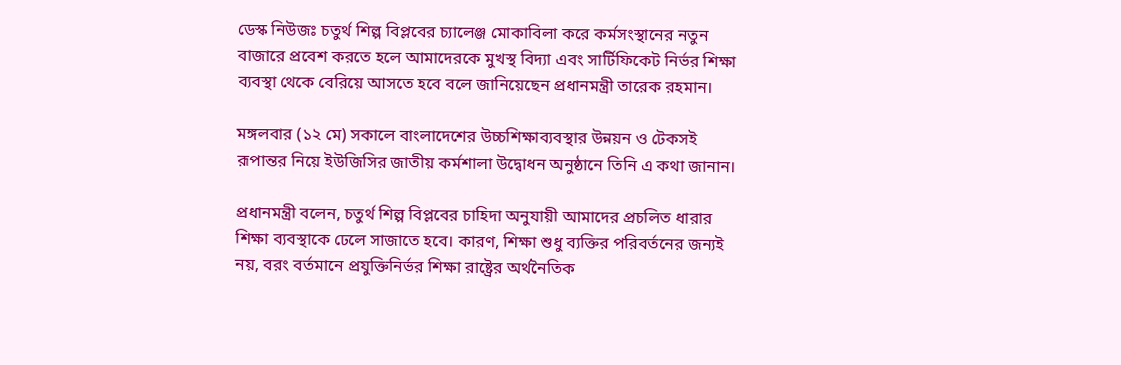ডেস্ক নিউজঃ চতুর্থ শিল্প বিপ্লবের চ্যালেঞ্জ মোকাবিলা করে কর্মসংস্থানের নতুন বাজারে প্রবেশ করতে হলে আমাদেরকে মুখস্থ বিদ্যা এবং সার্টিফিকেট নির্ভর শিক্ষা ব্যবস্থা থেকে বেরিয়ে আসতে হবে বলে জানিয়েছেন প্রধানমন্ত্রী তারেক রহমান।

মঙ্গলবার (১২ মে) সকালে বাংলাদেশের উচ্চশিক্ষাব্যবস্থার উন্নয়ন ও টেকসই রূপান্তর নিয়ে ইউজিসির জাতীয় কর্মশালা উদ্বোধন অনুষ্ঠানে তিনি এ কথা জানান।

প্রধানমন্ত্রী বলেন, চতুর্থ শিল্প বিপ্লবের চাহিদা অনুযায়ী আমাদের প্রচলিত ধারার শিক্ষা ব্যবস্থাকে ঢেলে সাজাতে হবে। কারণ, শিক্ষা শুধু ব্যক্তির পরিবর্তনের জন্যই নয়, বরং বর্তমানে প্রযুক্তিনির্ভর শিক্ষা রাষ্ট্রের অর্থনৈতিক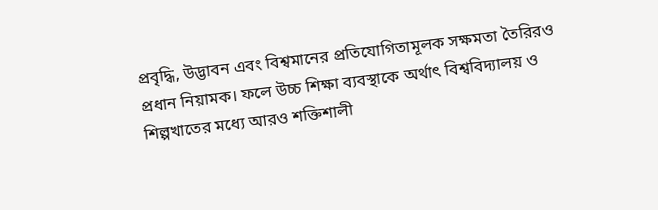প্রবৃদ্ধি, উদ্ভাবন এবং বিশ্বমানের প্রতিযোগিতামূলক সক্ষমতা তৈরিরও প্রধান নিয়ামক। ফলে উচ্চ শিক্ষা ব্যবস্থাকে অর্থাৎ বিশ্ববিদ্যালয় ও শিল্পখাতের মধ্যে আরও শক্তিশালী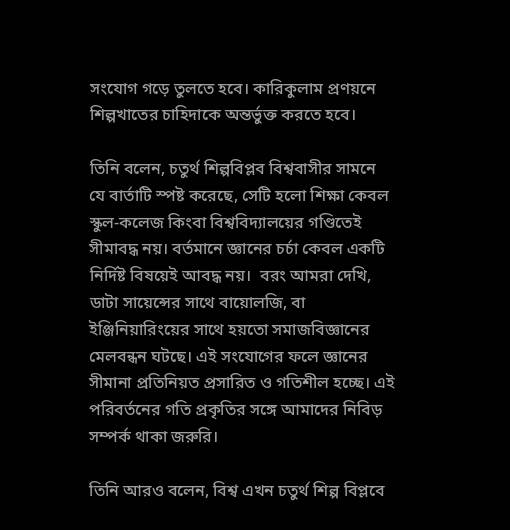সংযোগ গড়ে তুলতে হবে। কারিকুলাম প্রণয়নে শিল্পখাতের চাহিদাকে অন্তর্ভুক্ত করতে হবে।

তিনি বলেন, চতুর্থ শিল্পবিপ্লব বিশ্ববাসীর সামনে যে বার্তাটি স্পষ্ট করেছে, সেটি হলো শিক্ষা কেবল স্কুল-কলেজ কিংবা বিশ্ববিদ্যালয়ের গণ্ডিতেই সীমাবদ্ধ নয়। বর্তমানে জ্ঞানের চর্চা কেবল একটি নির্দিষ্ট বিষয়েই আবদ্ধ নয়।  বরং আমরা দেখি, ডাটা সায়েন্সের সাথে বায়োলজি, বা ইঞ্জিনিয়ারিংয়ের সাথে হয়তো সমাজবিজ্ঞানের মেলবন্ধন ঘটছে। এই সংযোগের ফলে জ্ঞানের সীমানা প্রতিনিয়ত প্রসারিত ও গতিশীল হচ্ছে। এই পরিবর্তনের গতি প্রকৃতির সঙ্গে আমাদের নিবিড় সম্পর্ক থাকা জরুরি।

তিনি আরও বলেন, বিশ্ব এখন চতুর্থ শিল্প বিপ্লবে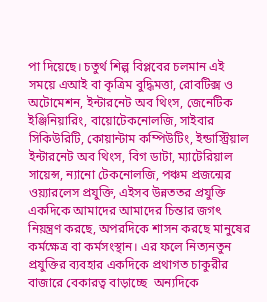পা দিয়েছে। চতুর্থ শিল্প বিপ্লবের চলমান এই সময়ে এআই বা কৃত্রিম বুদ্ধিমত্তা, রোবটিক্স ও অটোমেশন, ইন্টারনেট অব থিংস, জেনেটিক ইঞ্জিনিয়ারিং, বায়োটেকনোলজি, সাইবার সিকিউরিটি, কোয়ান্টাম কম্পিউটিং, ইন্ডাস্ট্রিয়াল ইন্টারনেট অব থিংস, বিগ ডাটা, ম্যাটেরিয়াল সায়েন্স, ন্যানো টেকনোলজি, পঞ্চম প্রজন্মের ওয়্যারলেস প্রযুক্তি, এইসব উন্নততর প্রযুক্তি একদিকে আমাদের আমাদের চিন্তার জগৎ নিয়ন্ত্রণ করছে, অপরদিকে শাসন করছে মানুষের কর্মক্ষেত্র বা কর্মসংস্থান। এর ফলে নিত্যনতুন প্রযুক্তির ব্যবহার একদিকে প্রথাগত চাকুরীর বাজারে বেকারত্ব বাড়াচ্ছে  অন্যদিকে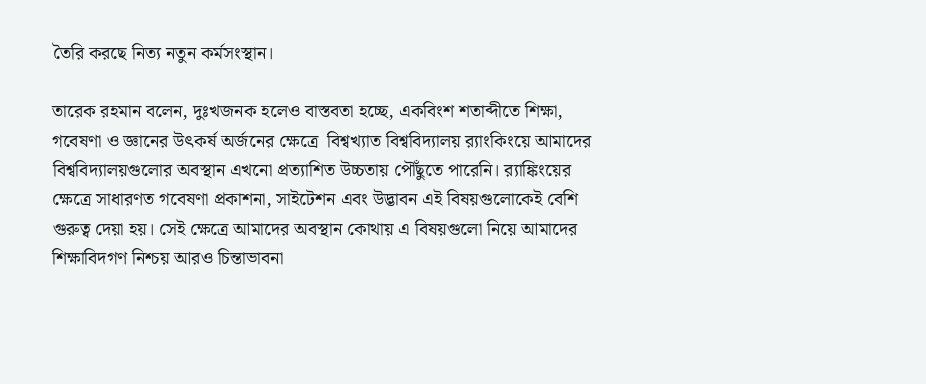তৈরি করছে নিত্য নতুন কর্মসংস্থান।

তারেক রহমান বলেন, দুঃখজনক হলেও বাস্তবতা হচ্ছে, একবিংশ শতাব্দীতে শিক্ষা, গবেষণা ও জ্ঞানের উৎকর্ষ অর্জনের ক্ষেত্রে  বিশ্বখ্যাত বিশ্ববিদ্যালয় র‍্যাংকিংয়ে আমাদের বিশ্ববিদ্যালয়গুলোর অবস্থান এখনো প্রত্যাশিত উচ্চতায় পৌঁছুতে পারেনি। র‍্যাঙ্কিংয়ের ক্ষেত্রে সাধারণত গবেষণা প্রকাশনা, সাইটেশন এবং উদ্ভাবন এই বিষয়গুলোকেই বেশি গুরুত্ব দেয়া হয়। সেই ক্ষেত্রে আমাদের অবস্থান কোথায় এ বিষয়গুলো নিয়ে আমাদের শিক্ষাবিদগণ নিশ্চয় আরও চিন্তাভাবনা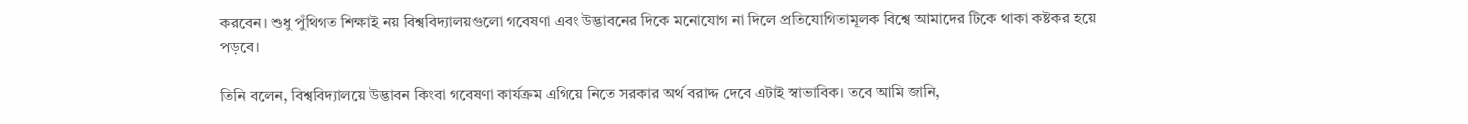করবেন। শুধু পুঁথিগত শিক্ষাই নয় বিশ্ববিদ্যালয়গুলো গবেষণা এবং উদ্ভাবনের দিকে মনোযোগ না দিলে প্রতিযোগিতামূলক বিশ্বে আমাদের টিকে থাকা কষ্টকর হয়ে পড়বে।

তিনি বলেন, বিশ্ববিদ্যালয়ে উদ্ভাবন কিংবা গবেষণা কার্যক্রম এগিয়ে নিতে সরকার অর্থ বরাদ্দ দেবে এটাই স্বাভাবিক। তবে আমি জানি,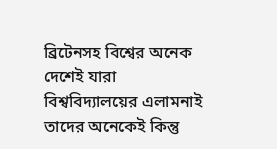ব্রিটেনসহ বিশ্বের অনেক দেশেই যারা বিশ্ববিদ্যালয়ের এলামনাই তাদের অনেকেই কিন্তু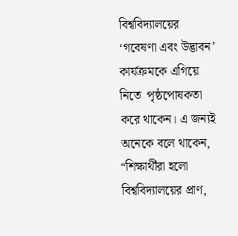বিশ্ববিদ্যালয়ের ‘গবেষণা এবং উদ্ভাবন’ কার্যক্রমকে এগিয়ে নিতে  পৃষ্ঠপোষকতা করে থাকেন। এ জন্যই অনেকে বলে থাকেন, “শিক্ষার্থীরা হলো বিশ্ববিদ্যালয়ের প্রাণ,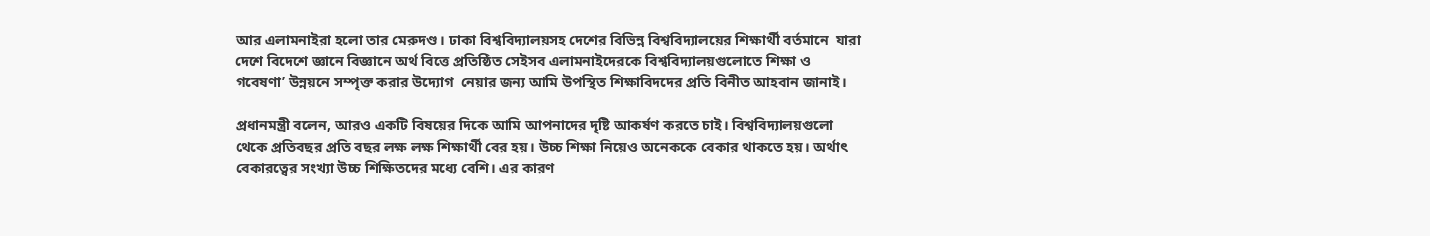আর এলামনাইরা হলো তার মেরুদণ্ড। ঢাকা বিশ্ববিদ্যালয়সহ দেশের বিভিন্ন বিশ্ববিদ্যালয়ের শিক্ষার্থী বর্তমানে  যারা দেশে বিদেশে জ্ঞানে বিজ্ঞানে অর্থ বিত্তে প্রতিষ্ঠিত সেইসব এলামনাইদেরকে বিশ্ববিদ্যালয়গুলোতে শিক্ষা ও গবেষণা’ উন্নয়নে সম্পৃক্ত করার উদ্যোগ  নেয়ার জন্য আমি উপস্থিত শিক্ষাবিদদের প্রতি বিনীত আহবান জানাই।

প্রধানমন্ত্রী বলেন, আরও একটি বিষয়ের দিকে আমি আপনাদের দৃষ্টি আকর্ষণ করতে চাই। বিশ্ববিদ্যালয়গুলো থেকে প্রতিবছর প্রতি বছর লক্ষ লক্ষ শিক্ষার্থী বের হয়। উচ্চ শিক্ষা নিয়েও অনেককে বেকার থাকতে হয়। অর্থাৎ বেকারত্বের সংখ্যা উচ্চ শিক্ষিতদের মধ্যে বেশি। এর কারণ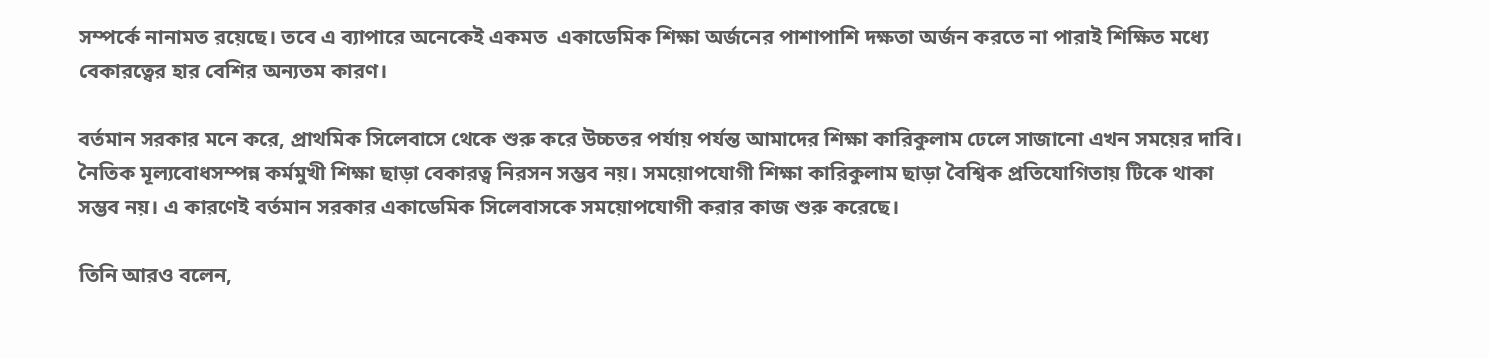সম্পর্কে নানামত রয়েছে। তবে এ ব্যাপারে অনেকেই একমত  একাডেমিক শিক্ষা অর্জনের পাশাপাশি দক্ষতা অর্জন করতে না পারাই শিক্ষিত মধ্যে বেকারত্বের হার বেশির অন্যতম কারণ।

বর্তমান সরকার মনে করে, প্রাথমিক সিলেবাসে থেকে শুরু করে উচ্চতর পর্যায় পর্যন্ত আমাদের শিক্ষা কারিকুলাম ঢেলে সাজানো এখন সময়ের দাবি। নৈতিক মূল্যবোধসম্পন্ন কর্মমুখী শিক্ষা ছাড়া বেকারত্ব নিরসন সম্ভব নয়। সময়োপযোগী শিক্ষা কারিকুলাম ছাড়া বৈশ্বিক প্রতিযোগিতায় টিকে থাকা সম্ভব নয়। এ কারণেই বর্তমান সরকার একাডেমিক সিলেবাসকে সময়োপযোগী করার কাজ শুরু করেছে।

তিনি আরও বলেন,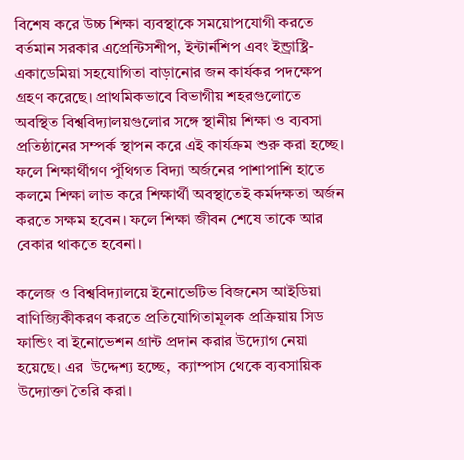বিশেষ করে উচ্চ শিক্ষা ব্যবস্থাকে সময়োপযোগী করতে বর্তমান সরকার এপ্রেন্টিসশীপ, ইন্টার্নশিপ এবং ইন্ড্রাষ্ট্রি-একাডেমিয়া সহযোগিতা বাড়ানোর জন কার্যকর পদক্ষেপ গ্রহণ করেছে। প্রাথমিকভাবে বিভাগীয় শহরগুলোতে অবস্থিত বিশ্ববিদ্যালয়গুলোর সঙ্গে স্থানীয় শিক্ষা ও ব্যবসা প্রতিষ্ঠানের সম্পর্ক স্থাপন করে এই কার্যক্রম শুরু করা হচ্ছে। ফলে শিক্ষার্থীগণ পুঁথিগত বিদ্যা অর্জনের পাশাপাশি হাতে কলমে শিক্ষা লাভ করে শিক্ষার্থী অবস্থাতেই কর্মদক্ষতা অর্জন করতে সক্ষম হবেন। ফলে শিক্ষা জীবন শেষে তাকে আর বেকার থাকতে হবেনা।

কলেজ ও বিশ্ববিদ্যালয়ে ইনোভেটিভ বিজনেস আইডিয়া বাণিজ্যিকীকরণ করতে প্রতিযোগিতামূলক প্রক্রিয়ায় সিড ফান্ডিং বা ইনোভেশন গ্রান্ট প্রদান করার উদ্যোগ নেয়া হয়েছে। এর  উদ্দেশ্য হচ্ছে,  ক্যাম্পাস থেকে ব্যবসায়িক উদ্যোক্তা তৈরি করা।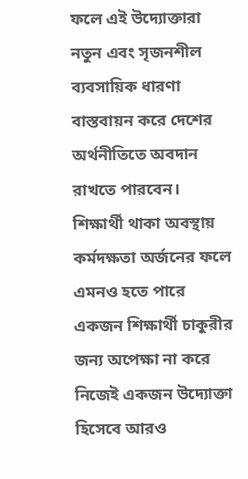ফলে এই উদ্যোক্তারা নতুন এবং সৃজনশীল ব্যবসায়িক ধারণা বাস্তবায়ন করে দেশের অর্থনীতিতে অবদান রাখতে পারবেন। শিক্ষার্থী থাকা অবস্থায় কর্মদক্ষতা অর্জনের ফলে এমনও হতে পারে একজন শিক্ষার্থী চাকুরীর জন্য অপেক্ষা না করে নিজেই একজন উদ্যোক্তা হিসেবে আরও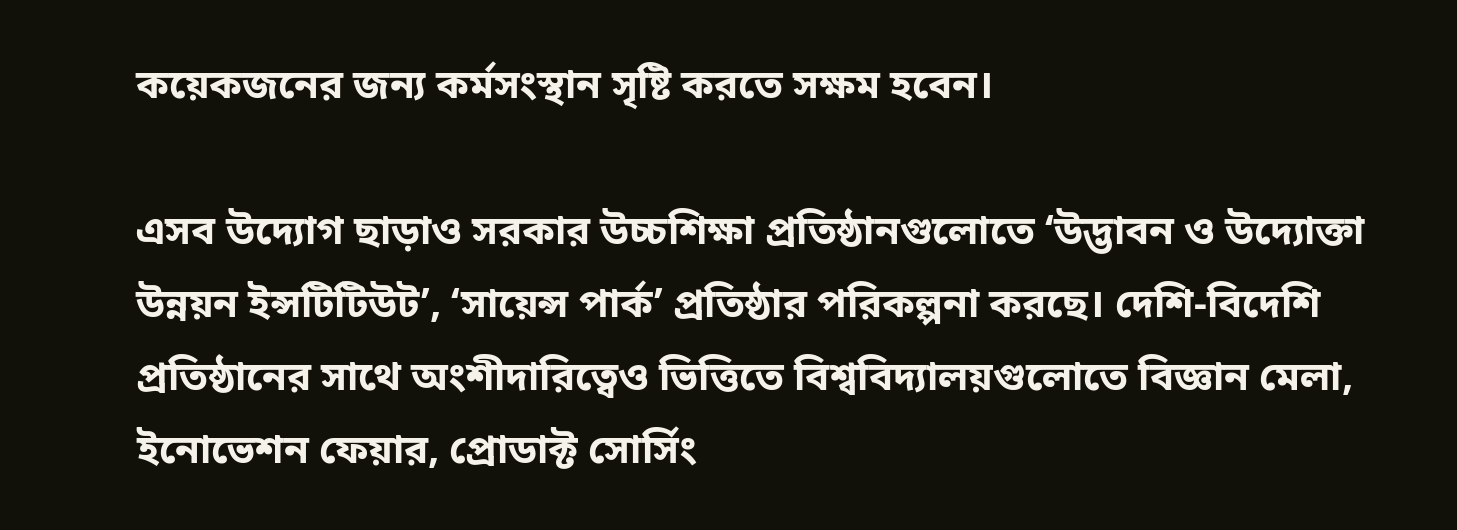কয়েকজনের জন্য কর্মসংস্থান সৃষ্টি করতে সক্ষম হবেন।

এসব উদ্যোগ ছাড়াও সরকার উচ্চশিক্ষা প্রতিষ্ঠানগুলোতে ‘উদ্ভাবন ও উদ্যোক্তা উন্নয়ন ইন্সটিটিউট’, ‘সায়েন্স পার্ক’ প্রতিষ্ঠার পরিকল্পনা করছে। দেশি-বিদেশি প্রতিষ্ঠানের সাথে অংশীদারিত্বেও ভিত্তিতে বিশ্ববিদ্যালয়গুলোতে বিজ্ঞান মেলা, ইনোভেশন ফেয়ার, প্রোডাক্ট সোর্সিং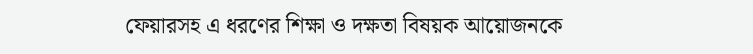ফেয়ারসহ এ ধরণের শিক্ষা ও দক্ষতা বিষয়ক আয়োজনকে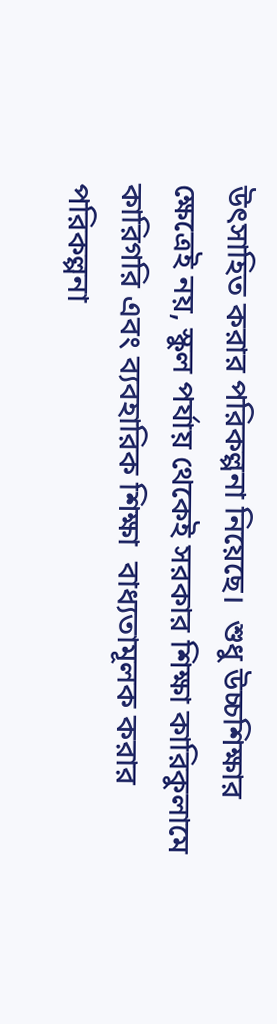উৎসাহিত করার পরিকল্পনা নিয়েছে।  শুধু উচ্চশিক্ষার ক্ষেত্রেই নয়, স্কুল পর্যায় থেকেই সরকার শিক্ষা কারিকুলামে কারিগরি এবং ব্যবহারিক শিক্ষা  বাধ্যতামূলক করার পরিকল্পনা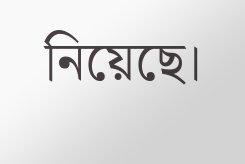নিয়েছে।